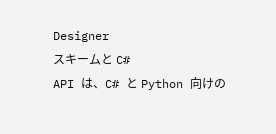Designer
スキームと C#
API は、C# と Python 向けの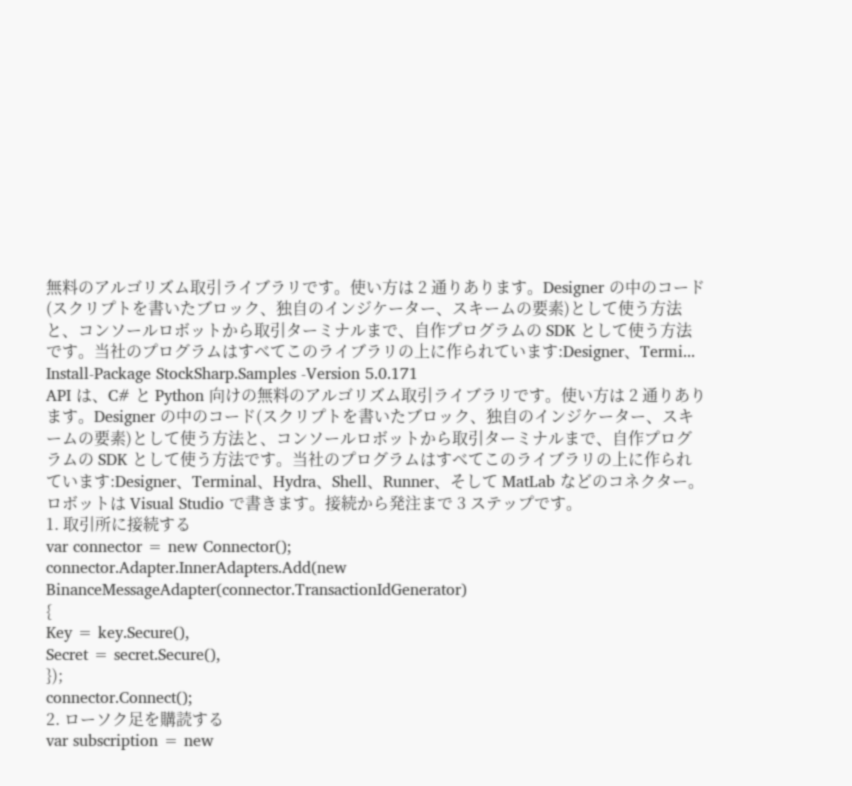無料のアルゴリズム取引ライブラリです。使い方は 2 通りあります。Designer の中のコード(スクリプトを書いたブロック、独自のインジケーター、スキームの要素)として使う方法と、コンソールロボットから取引ターミナルまで、自作プログラムの SDK として使う方法です。当社のプログラムはすべてこのライブラリの上に作られています:Designer、Termi...
Install-Package StockSharp.Samples -Version 5.0.171
API は、C# と Python 向けの無料のアルゴリズム取引ライブラリです。使い方は 2 通りあります。Designer の中のコード(スクリプトを書いたブロック、独自のインジケーター、スキームの要素)として使う方法と、コンソールロボットから取引ターミナルまで、自作プログラムの SDK として使う方法です。当社のプログラムはすべてこのライブラリの上に作られています:Designer、Terminal、Hydra、Shell、Runner、そして MatLab などのコネクター。
ロボットは Visual Studio で書きます。接続から発注まで 3 ステップです。
1. 取引所に接続する
var connector = new Connector();
connector.Adapter.InnerAdapters.Add(new BinanceMessageAdapter(connector.TransactionIdGenerator)
{
Key = key.Secure(),
Secret = secret.Secure(),
});
connector.Connect();
2. ローソク足を購読する
var subscription = new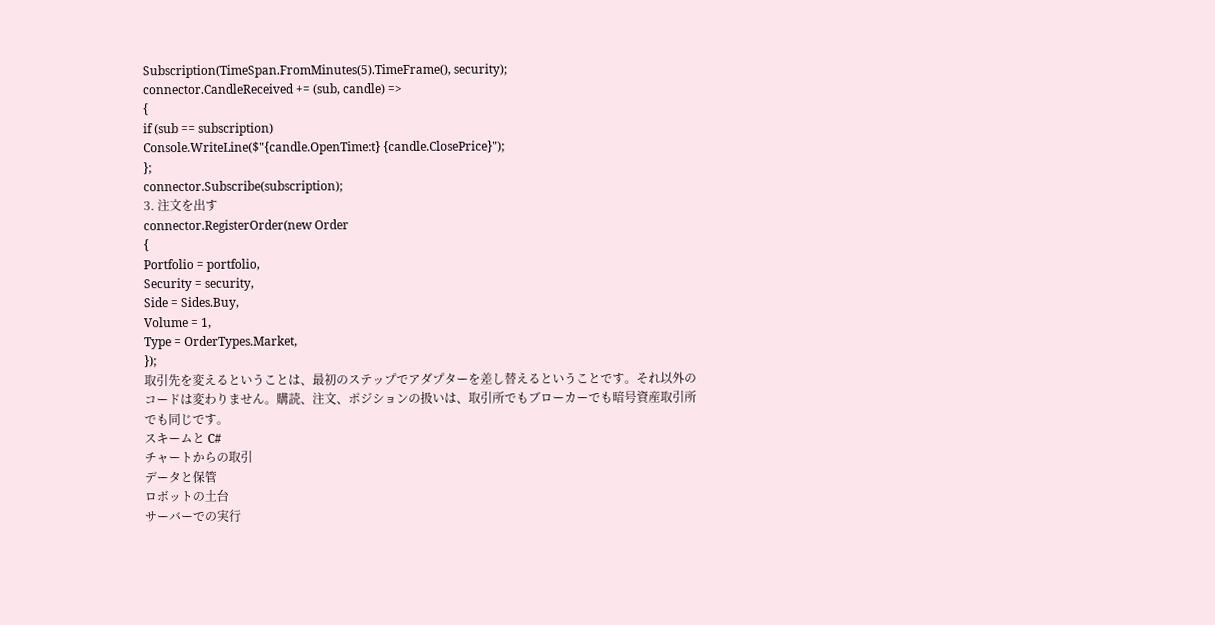Subscription(TimeSpan.FromMinutes(5).TimeFrame(), security);
connector.CandleReceived += (sub, candle) =>
{
if (sub == subscription)
Console.WriteLine($"{candle.OpenTime:t} {candle.ClosePrice}");
};
connector.Subscribe(subscription);
3. 注文を出す
connector.RegisterOrder(new Order
{
Portfolio = portfolio,
Security = security,
Side = Sides.Buy,
Volume = 1,
Type = OrderTypes.Market,
});
取引先を変えるということは、最初のステップでアダプターを差し替えるということです。それ以外のコードは変わりません。購読、注文、ポジションの扱いは、取引所でもブローカーでも暗号資産取引所でも同じです。
スキームと C#
チャートからの取引
データと保管
ロボットの土台
サーバーでの実行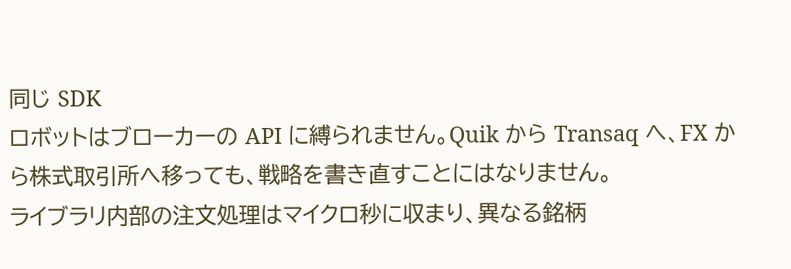同じ SDK
ロボットはブローカーの API に縛られません。Quik から Transaq へ、FX から株式取引所へ移っても、戦略を書き直すことにはなりません。
ライブラリ内部の注文処理はマイクロ秒に収まり、異なる銘柄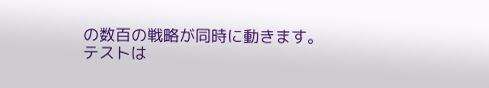の数百の戦略が同時に動きます。
テストは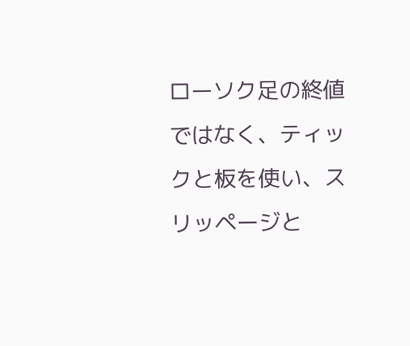ローソク足の終値ではなく、ティックと板を使い、スリッページと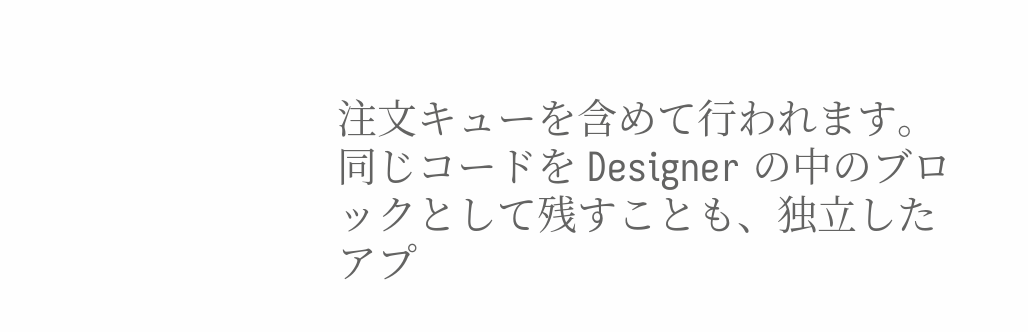注文キューを含めて行われます。
同じコードを Designer の中のブロックとして残すことも、独立したアプ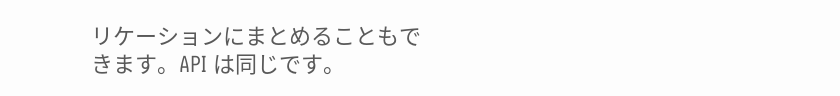リケーションにまとめることもできます。API は同じです。